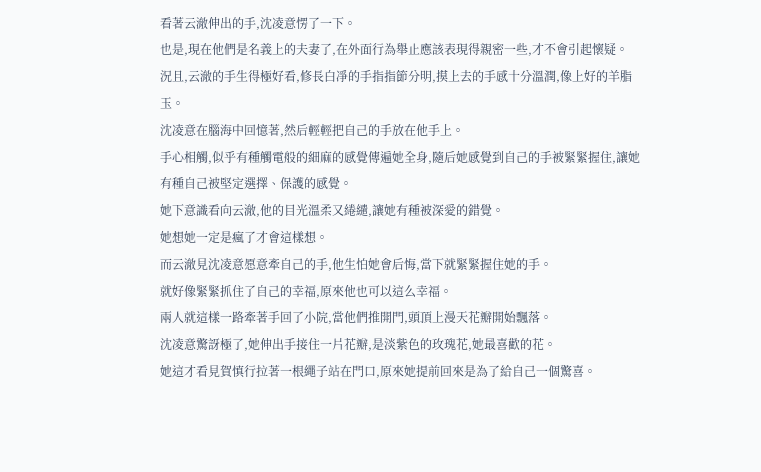看著云澈伸出的手,沈凌意愣了一下。
也是,現在他們是名義上的夫妻了,在外面行為舉止應該表現得親密一些,才不會引起懷疑。
況且,云澈的手生得極好看,修長白凈的手指指節分明,摸上去的手感十分溫潤,像上好的羊脂玉。
沈凌意在腦海中回憶著,然后輕輕把自己的手放在他手上。
手心相觸,似乎有種觸電般的細麻的感覺傳遍她全身,隨后她感覺到自己的手被緊緊握住,讓她有種自己被堅定選擇、保護的感覺。
她下意識看向云澈,他的目光溫柔又綣繾,讓她有種被深愛的錯覺。
她想她一定是瘋了才會這樣想。
而云澈見沈凌意愿意牽自己的手,他生怕她會后悔,當下就緊緊握住她的手。
就好像緊緊抓住了自己的幸福,原來他也可以這么幸福。
兩人就這樣一路牽著手回了小院,當他們推開門,頭頂上漫天花瓣開始飄落。
沈凌意驚訝極了,她伸出手接住一片花瓣,是淡紫色的玫瑰花,她最喜歡的花。
她這才看見賀慎行拉著一根繩子站在門口,原來她提前回來是為了給自己一個驚喜。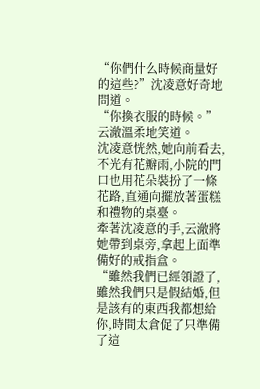“你們什么時候商量好的這些?”沈凌意好奇地問道。
“你換衣服的時候。”云澈溫柔地笑道。
沈凌意恍然,她向前看去,不光有花瓣雨,小院的門口也用花朵裝扮了一條花路,直通向擺放著蛋糕和禮物的桌臺。
牽著沈凌意的手,云澈將她帶到桌旁,拿起上面準備好的戒指盒。
“雖然我們已經領證了,雖然我們只是假結婚,但是該有的東西我都想給你,時間太倉促了只準備了這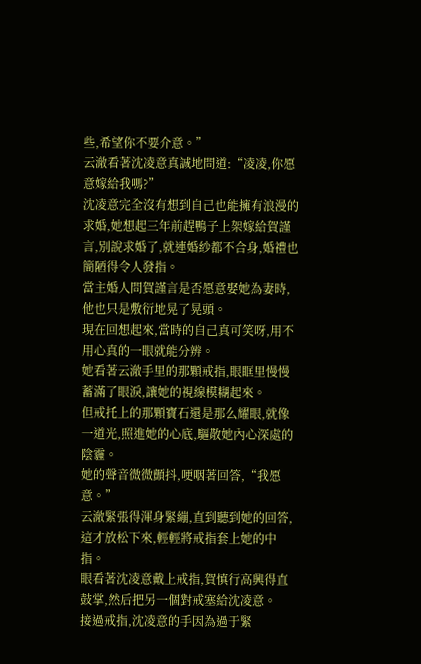些,希望你不要介意。”
云澈看著沈凌意真誠地問道:“凌凌,你愿意嫁給我嗎?”
沈凌意完全沒有想到自己也能擁有浪漫的求婚,她想起三年前趕鴨子上架嫁給賀謹言,別說求婚了,就連婚紗都不合身,婚禮也簡陋得令人發指。
當主婚人問賀謹言是否愿意娶她為妻時,他也只是敷衍地晃了晃頭。
現在回想起來,當時的自己真可笑呀,用不用心真的一眼就能分辨。
她看著云澈手里的那顆戒指,眼眶里慢慢蓄滿了眼淚,讓她的視線模糊起來。
但戒托上的那顆寶石還是那么耀眼,就像一道光,照進她的心底,驅散她內心深處的陰霾。
她的聲音微微顫抖,哽咽著回答,“我愿意。”
云澈緊張得渾身緊繃,直到聽到她的回答,這才放松下來,輕輕將戒指套上她的中指。
眼看著沈凌意戴上戒指,賀慎行高興得直鼓掌,然后把另一個對戒塞給沈凌意。
接過戒指,沈凌意的手因為過于緊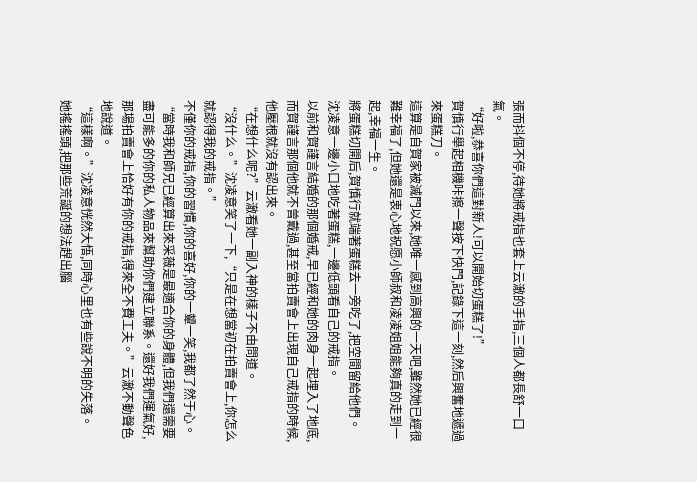張而抖個不停,待她將戒指也套上云澈的手指,三個人都長舒一口氣。
“好啦,恭喜你們這對新人!可以開始切蛋糕了!”
賀慎行舉起相機咔擦一聲按下快門,記錄下這一刻,然后興奮地遞過來蛋糕刀。
這算是自賀家被滅門以來,她唯一感到高興的一天吧,雖然她已經很難幸福了,但她還是衷心地祝愿小師叔和凌凌姐姐能夠真的走到一起,幸福一生。
將蛋糕切開后,賀慎行就端著蛋糕去一旁吃了,把空間留給他們。
沈凌意一邊小口地吃著蛋糕,一邊低頭看自己的戒指。
以前和賀謹言結婚的那個婚戒,早已經和她的肉身一起埋入了地底,而賀謹言那個他就不曾戴過,甚至當拍賣會上出現自己戒指的時候,他壓根就沒有認出來。
“在想什么呢?”云澈看她一副入神的樣子不由問道。
“沒什么。”沈凌意笑了一下,“只是在想當初在拍賣會上,你怎么就認得我的戒指。”
不僅你的戒指,你的習慣,你的喜好,你的一顰一笑,我都了然于心。
“當時我和師兄已經算出來采薇是最適合你的身體,但我們還需要盡可能多的你的私人物品來幫助你們建立聯系。還好我們運氣好,那場拍賣會上恰好有你的戒指,得來全不費工夫。”云澈不動聲色地說道。
“這樣啊。”沈凌意恍然大悟,同時心里也有些說不明的失落。
她搖搖頭,把那些荒誕的想法趕出腦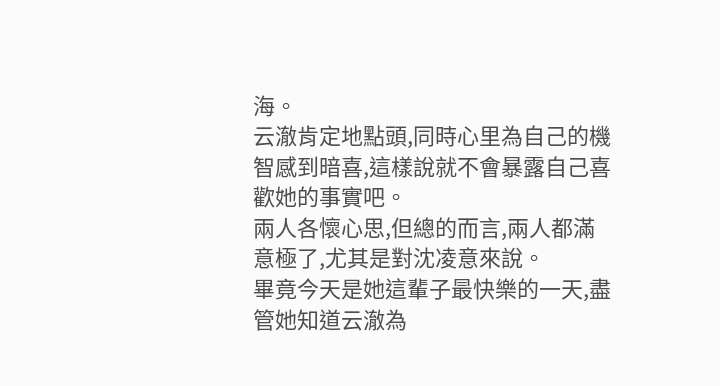海。
云澈肯定地點頭,同時心里為自己的機智感到暗喜,這樣說就不會暴露自己喜歡她的事實吧。
兩人各懷心思,但總的而言,兩人都滿意極了,尤其是對沈凌意來說。
畢竟今天是她這輩子最快樂的一天,盡管她知道云澈為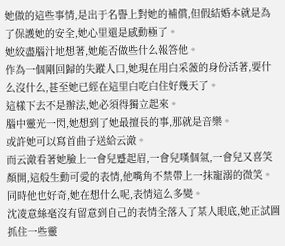她做的這些事情,是出于名譽上對她的補償,但假結婚本就是為了保護她的安全,她心里還是感動極了。
她絞盡腦汁地想著,她能否做些什么報答他。
作為一個剛回歸的失蹤人口,她現在用白采薇的身份活著,要什么沒什么,甚至她已經在這里白吃白住好幾天了。
這樣下去不是辦法,她必須得獨立起來。
腦中靈光一閃,她想到了她最擅長的事,那就是音樂。
或許她可以寫首曲子送給云澈。
而云澈看著她臉上一會兒蹙起眉,一會兒嘆個氣,一會兒又喜笑顏開,這般生動可愛的表情,他嘴角不禁帶上一抹寵溺的微笑。
同時他也好奇,她在想什么呢,表情這么多變。
沈凌意絲毫沒有留意到自己的表情全落入了某人眼底,她正試圖抓住一些靈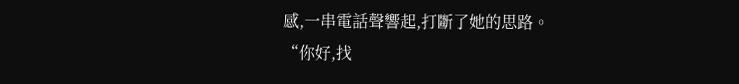感,一串電話聲響起,打斷了她的思路。
“你好,找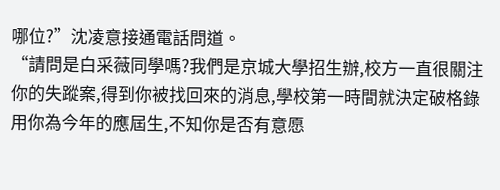哪位?”沈凌意接通電話問道。
“請問是白采薇同學嗎?我們是京城大學招生辦,校方一直很關注你的失蹤案,得到你被找回來的消息,學校第一時間就決定破格錄用你為今年的應屆生,不知你是否有意愿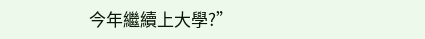今年繼續上大學?”